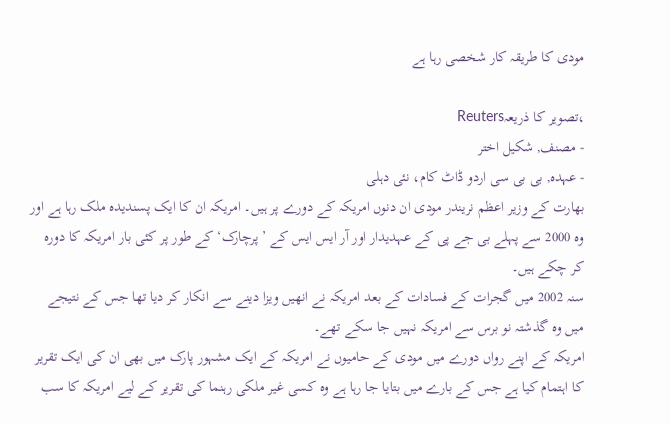مودی کا طریقہ کار شخصی رہا ہے

،تصویر کا ذریعہReuters
- مصنف, شکیل اختر
- عہدہ, بی بی سی اردو ڈاٹ کام، نئی دہلی
بھارت کے وزیر اعظم نریندر مودی ان دنوں امریکہ کے دورے پر ہیں۔ امریکہ ان کا ایک پسندیدہ ملک رہا ہے اور وہ 2000 سے پہلے بی جے پی کے عہدیدار اور آر ایس ایس کے ’پرچارک‘ کے طور پر کئی بار امریکہ کا دورہ کر چکے ہیں۔
سنہ 2002 میں گجرات کے فسادات کے بعد امریکہ نے انھیں ویزا دینے سے انکار کر دیا تھا جس کے نتیجے میں وہ گذشتہ نو برس سے امریکہ نہیں جا سکے تھے۔
امریکہ کے اپنے رواں دورے میں مودی کے حامیوں نے امریکہ کے ایک مشہور پارک میں بھی ان کی ایک تقریر کا اہتمام کیا ہے جس کے بارے میں بتایا جا رہا ہے وہ کسی غیر ملکی رہنما کی تقریر کے لیے امریکہ کا سب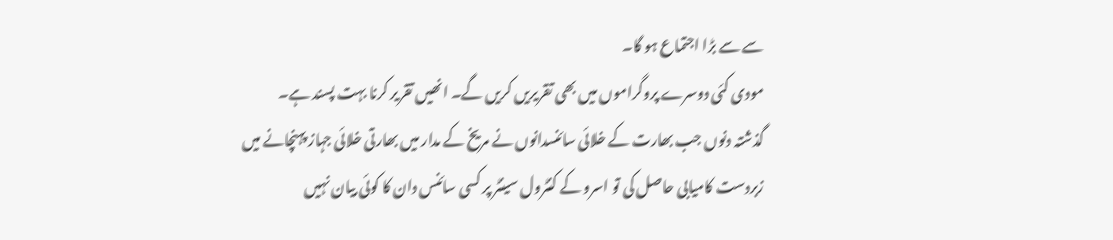سے سے بڑا اجتماع ہو گا۔
مودی کئی دوسرے پروگراموں میں بھی تقریریں کریں گے۔ انھیں تقریر کرنا بہت پسند ہے۔
گذشتہ دنوں جب بھارت کے خلائی سائنسدانوں نے مریخ کے مدار میں بھارتی خلائی جہاز پہنچانے میں زبردست کامیابی حاصل کی تو اسرو کے کنٹرول سینٹر پر کسی سائنس دان کا کوئی بیان نہیں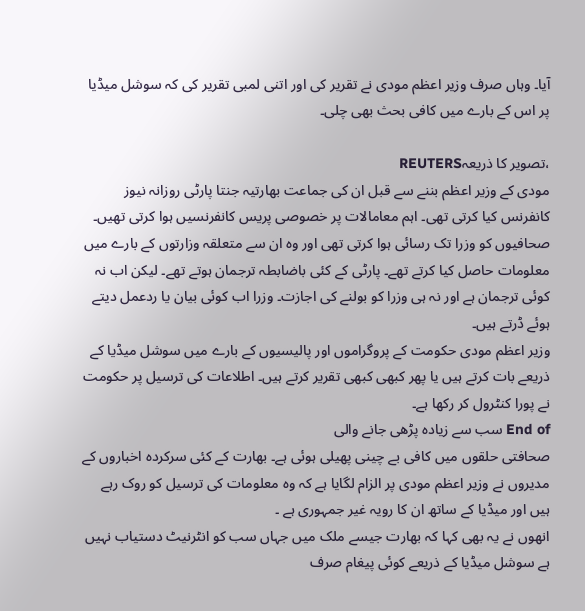آيا۔ وہاں صرف وزیر اعظم مودی نے تقریر کی اور اتنی لمبی تقریر کی کہ سوشل میڈیا پر اس کے بارے میں کافی بحث بھی چلی۔

،تصویر کا ذریعہREUTERS
مودی کے وزیر اعظم بننے سے قبل ان کی جماعت بھارتیہ جنتا پارٹی روزانہ نیوز کانفرنس کیا کرتی تھی۔ اہم معامالات پر خصوصی پریس کانفرنسیں ہوا کرتی تھیں۔
صحافیوں کو وزرا تک رسائی ہوا کرتی تھی اور وہ ان سے متعلقہ وزارتوں کے بارے میں معلومات حاصل کیا کرتے تھے۔ پارٹی کے کئی باضابطہ ترجمان ہوتے تھے۔ لیکن اب نہ کوئی ترجمان ہے اور نہ ہی وزرا کو بولنے کی اجازت۔ وزرا اب کوئی بیان یا ردعمل دیتے ہوئے ڈرتے ہیں۔
وزیر اعظم مودی حکومت کے پروگراموں اور پالیسیوں کے بارے میں سوشل میڈیا کے ذریعے بات کرتے ہیں یا پھر کبھی کبھی تقریر کرتے ہیں۔ اطلاعات کی ترسیل پر حکومت نے پورا کنٹرول کر رکھا ہے۔
End of سب سے زیادہ پڑھی جانے والی
صحافتی حلقوں میں کافی بے چینی پھیلی ہوئی ہے۔ بھارت کے کئی سرکردہ اخباروں کے مدیروں نے وزیر اعظم مودی پر الزام لگایا ہے کہ وہ معلومات کی ترسیل کو روک رہے ہیں اور میڈیا کے ساتھ ان کا رویہ غیر جمہوری ہے ۔
انھوں نے یہ بھی کہا کہ بھارت جیسے ملک میں جہاں سب کو انٹرنیٹ دستیاب نہیں ہے سوشل میڈیا کے ذریعے کوئی پیغام صرف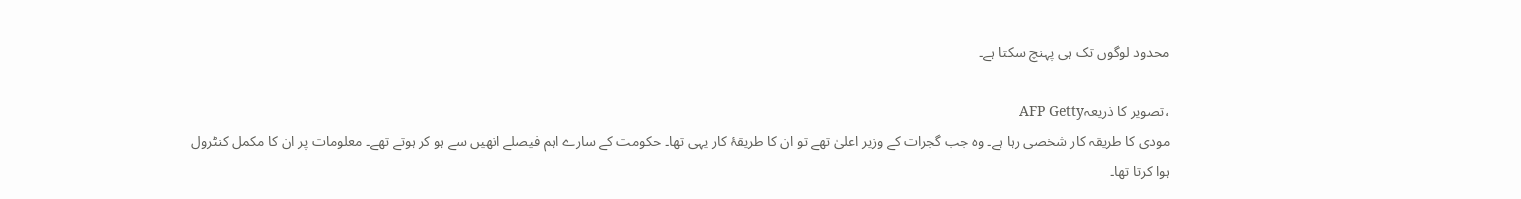محدود لوگوں تک ہی پہنچ سکتا ہے۔

،تصویر کا ذریعہAFP Getty
مودی کا طریقہ کار شخصی رہا ہے۔ وہ جب گجرات کے وزیر اعلیٰ تھے تو ان کا طریقۂ کار یہی تھا۔ حکومت کے سارے اہم فیصلے انھیں سے ہو کر ہوتے تھے۔ معلومات پر ان کا مکمل کنٹرول ہوا کرتا تھا۔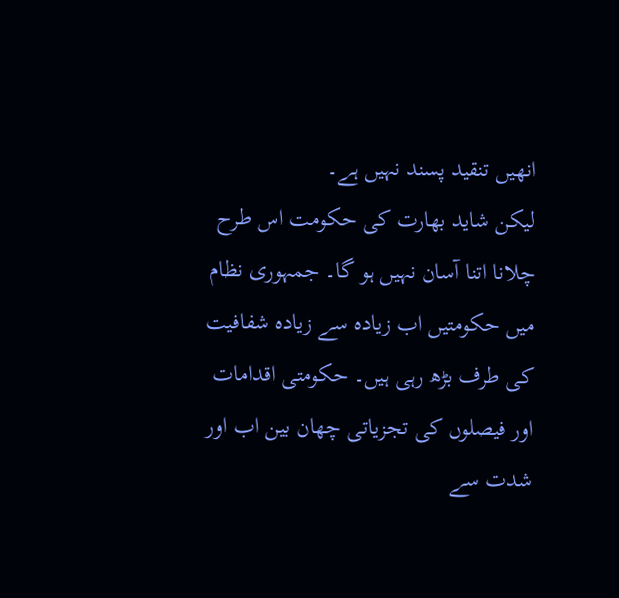انھیں تنقید پسند نہیں ہے۔
لیکن شاید بھارت کی حکومت اس طرح چلانا اتنا آسان نہیں ہو گا۔ جمہوری نظام میں حکومتیں اب زیادہ سے زیادہ شفافیت کی طرف بڑھ رہی ہیں۔ حکومتی اقدامات اور فیصلوں کی تجزیاتی چھان بین اب اور شدت سے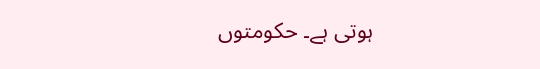ہوتی ہے۔ حکومتوں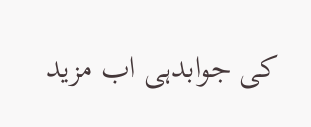کی جوابدہی اب مزید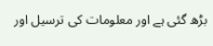بڑھ گئی ہے اور معلومات کی ترسیل اور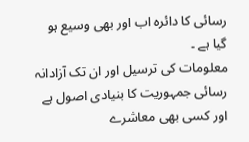رسائی کا دائرہ اب اور بھی وسیع ہو گیا ہے ۔
معلومات کی ترسیل اور ان تک آزادانہ رسائی جمہوریت کا بنیادی اصول ہے اور کسی بھی معاشرے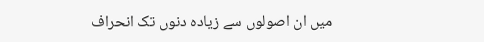میں ان اصولوں سے زیادہ دنوں تک انحراف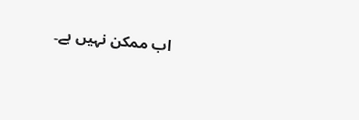اب ممکن نہیں ہے۔